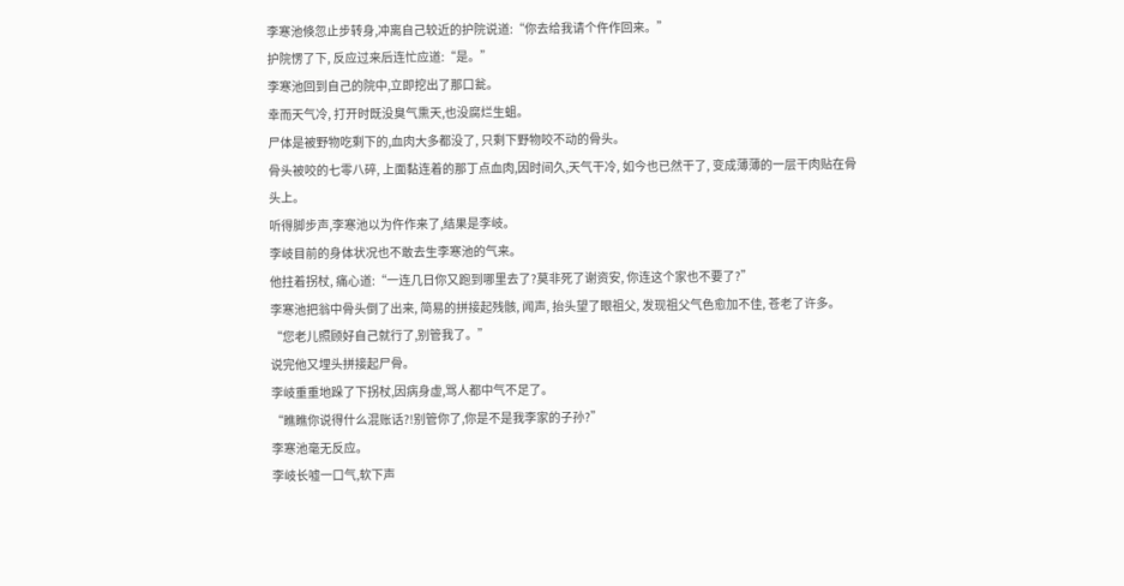李寒池倏忽止步转身,冲离自己较近的护院说道:“你去给我请个仵作回来。”
护院愣了下, 反应过来后连忙应道:“是。”
李寒池回到自己的院中,立即挖出了那口瓮。
幸而天气冷, 打开时既没臭气熏天,也没腐烂生蛆。
尸体是被野物吃剩下的,血肉大多都没了, 只剩下野物咬不动的骨头。
骨头被咬的七零八碎, 上面黏连着的那丁点血肉,因时间久,天气干冷, 如今也已然干了, 变成薄薄的一层干肉贴在骨头上。
听得脚步声,李寒池以为仵作来了,结果是李岐。
李岐目前的身体状况也不敢去生李寒池的气来。
他拄着拐杖, 痛心道:“一连几日你又跑到哪里去了?莫非死了谢资安, 你连这个家也不要了?”
李寒池把翁中骨头倒了出来, 简易的拼接起残骸, 闻声, 抬头望了眼祖父, 发现祖父气色愈加不佳, 苍老了许多。
“您老儿照顾好自己就行了,别管我了。”
说完他又埋头拼接起尸骨。
李岐重重地跺了下拐杖,因病身虚,骂人都中气不足了。
“瞧瞧你说得什么混账话?!别管你了,你是不是我李家的子孙?”
李寒池毫无反应。
李岐长嘘一口气,软下声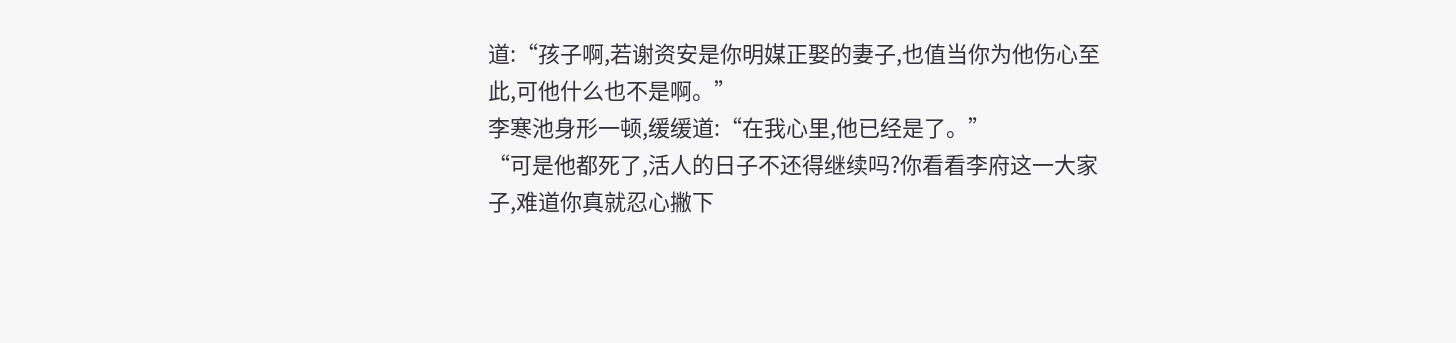道:“孩子啊,若谢资安是你明媒正娶的妻子,也值当你为他伤心至此,可他什么也不是啊。”
李寒池身形一顿,缓缓道:“在我心里,他已经是了。”
“可是他都死了,活人的日子不还得继续吗?你看看李府这一大家子,难道你真就忍心撇下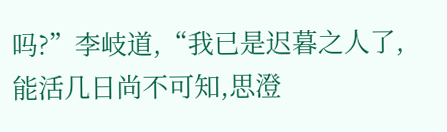吗?”李岐道,“我已是迟暮之人了,能活几日尚不可知,思澄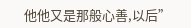他他又是那般心善,以后”